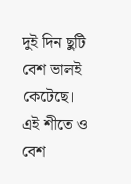দুই দিন ছুটি বেশ ভালই কেটেছে। এই শীতে ও বেশ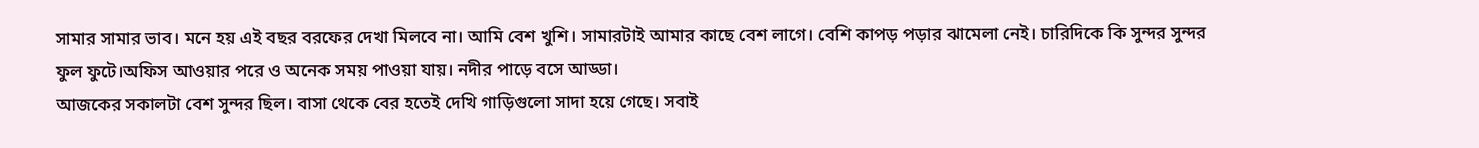সামার সামার ভাব। মনে হয় এই বছর বরফের দেখা মিলবে না। আমি বেশ খুশি। সামারটাই আমার কাছে বেশ লাগে। বেশি কাপড় পড়ার ঝামেলা নেই। চারিদিকে কি সুন্দর সুন্দর ফুল ফুটে।অফিস আওয়ার পরে ও অনেক সময় পাওয়া যায়। নদীর পাড়ে বসে আড্ডা।
আজকের সকালটা বেশ সুন্দর ছিল। বাসা থেকে বের হতেই দেখি গাড়িগুলো সাদা হয়ে গেছে। সবাই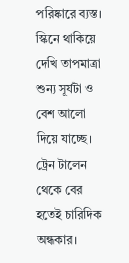পরিষ্কারে ব্যস্ত। স্কিনে থাকিয়ে দেখি তাপমাত্রা শুন্য সূর্যটা ও বেশ আলো দিয়ে যাচ্ছে। ট্রেন টালেন থেকে বের হতেই চারিদিক অন্ধকার।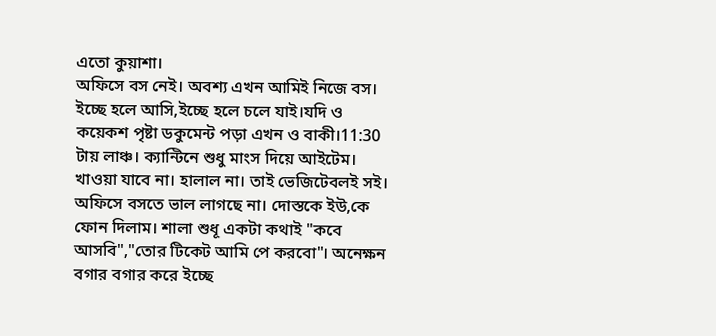এতো কুয়াশা।
অফিসে বস নেই। অবশ্য এখন আমিই নিজে বস। ইচ্ছে হলে আসি,ইচ্ছে হলে চলে যাই।যদি ও কয়েকশ পৃষ্টা ডকুমেন্ট পড়া এখন ও বাকী।11:30 টায় লাঞ্চ। ক্যান্টিনে শুধু মাংস দিয়ে আইটেম। খাওয়া যাবে না। হালাল না। তাই ভেজিটেবলই সই। অফিসে বসতে ভাল লাগছে না। দোস্তকে ইউ,কে ফোন দিলাম। শালা শুধূ একটা কথাই "কবে আসবি","তোর টিকেট আমি পে করবো"। অনেক্ষন বগার বগার করে ইচ্ছে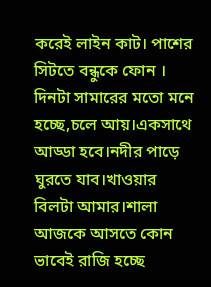করেই লাইন কাট। পাশের সিটতে বন্ধুকে ফোন । দিনটা সামারের মতো মনে হচ্ছে,চলে আয়।একসাথে আড্ডা হবে।নদীর পাড়ে ঘুরতে যাব।খাওয়ার বিলটা আমার।শালা আজকে আসতে কোন ভাবেই রাজি হচ্ছে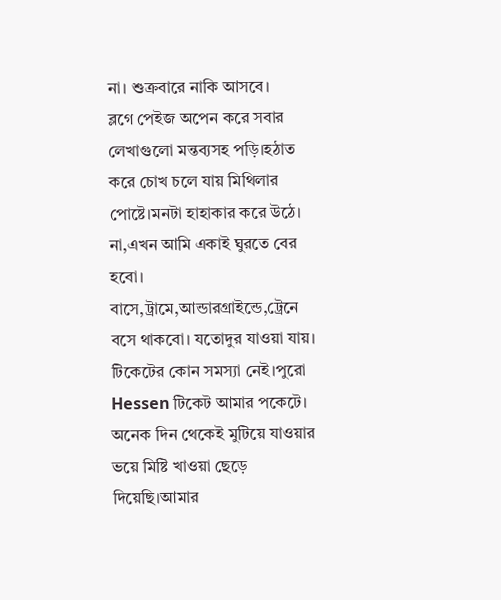না। শুক্রবারে নাকি আসবে।
ব্লগে পেইজ অপেন করে সবার লেখাগুলো মন্তব্যসহ পড়ি।হঠাত করে চোখ চলে যায় মিথিলার পোষ্টে।মনটা হাহাকার করে উঠে।
না,এখন আমি একাই ঘুরতে বের হবো। বাসে,ট্রামে,আন্ডারগ্রাইন্ডে,ট্রেনে বসে থাকবো। যতোদুর যাওয়া যায়। টিকেটের কোন সমস্যা নেই।পুরো Hessen টিকেট আমার পকেটে।
অনেক দিন থেকেই মুটিয়ে যাওয়ার ভয়ে মিষ্টি খাওয়া ছেড়ে দিয়েছি।আমার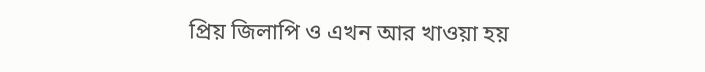প্রিয় জিলাপি ও এখন আর খাওয়া হয়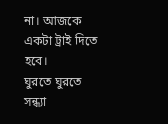না। আজকে একটা ট্রাই দিতে হবে।
ঘুরতে ঘুরতে সন্ধ্যা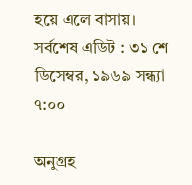হয়ে এলে বাসায়।
সর্বশেষ এডিট : ৩১ শে ডিসেম্বর, ১৯৬৯ সন্ধ্যা ৭:০০

অনুগ্রহ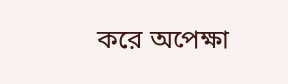করে অপেক্ষা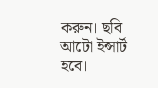করুন। ছবি আটো ইন্সার্ট হবে।